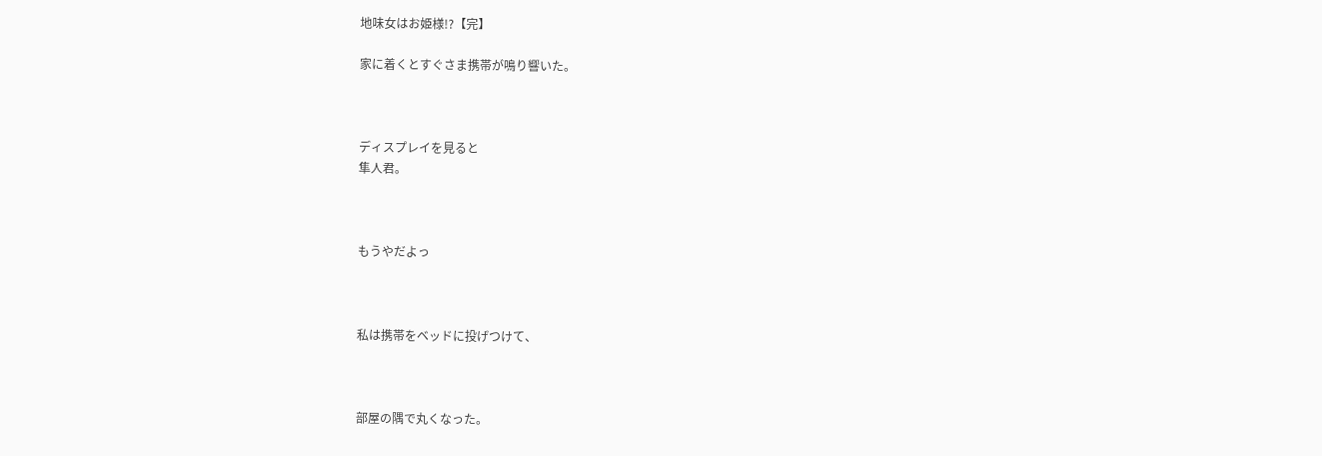地味女はお姫様!?【完】

家に着くとすぐさま携帯が鳴り響いた。



ディスプレイを見ると
隼人君。



もうやだよっ



私は携帯をベッドに投げつけて、



部屋の隅で丸くなった。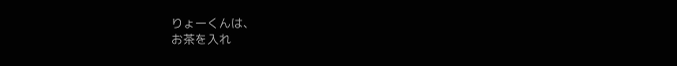りょーくんは、
お茶を入れ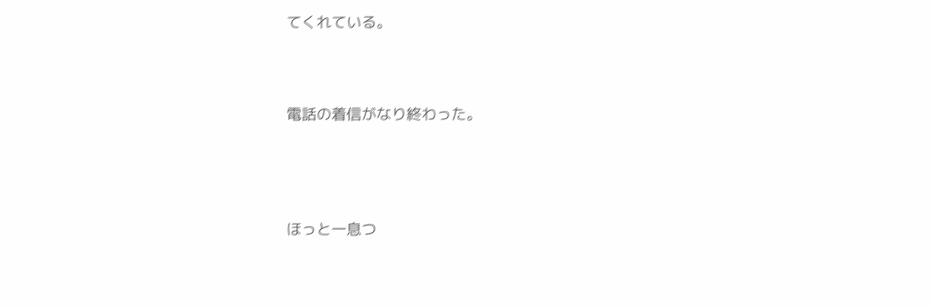てくれている。



電話の着信がなり終わった。




ほっと一息つ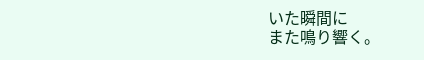いた瞬間に
また鳴り響く。